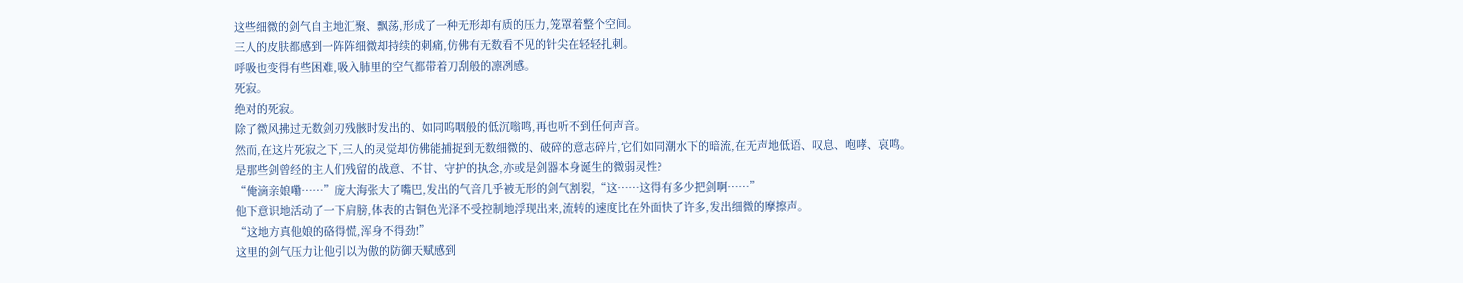这些细微的剑气自主地汇聚、飘荡,形成了一种无形却有质的压力,笼罩着整个空间。
三人的皮肤都感到一阵阵细微却持续的刺痛,仿佛有无数看不见的针尖在轻轻扎刺。
呼吸也变得有些困难,吸入肺里的空气都带着刀刮般的凛冽感。
死寂。
绝对的死寂。
除了微风拂过无数剑刃残骸时发出的、如同呜咽般的低沉嗡鸣,再也听不到任何声音。
然而,在这片死寂之下,三人的灵觉却仿佛能捕捉到无数细微的、破碎的意志碎片,它们如同潮水下的暗流,在无声地低语、叹息、咆哮、哀鸣。
是那些剑曾经的主人们残留的战意、不甘、守护的执念,亦或是剑器本身诞生的微弱灵性?
“俺滴亲娘嘞……”庞大海张大了嘴巴,发出的气音几乎被无形的剑气割裂,“这……这得有多少把剑啊……”
他下意识地活动了一下肩膀,体表的古铜色光泽不受控制地浮现出来,流转的速度比在外面快了许多,发出细微的摩擦声。
“这地方真他娘的硌得慌,浑身不得劲!”
这里的剑气压力让他引以为傲的防御天赋感到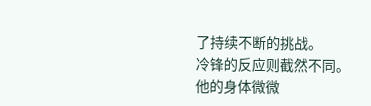了持续不断的挑战。
冷锋的反应则截然不同。
他的身体微微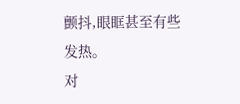颤抖,眼眶甚至有些发热。
对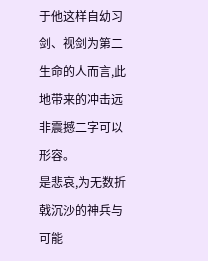于他这样自幼习剑、视剑为第二生命的人而言,此地带来的冲击远非震撼二字可以形容。
是悲哀,为无数折戟沉沙的神兵与可能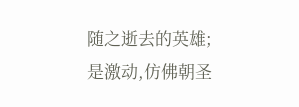随之逝去的英雄;
是激动,仿佛朝圣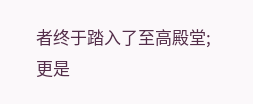者终于踏入了至高殿堂;
更是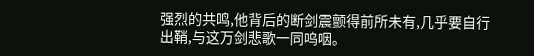强烈的共鸣,他背后的断剑震颤得前所未有,几乎要自行出鞘,与这万剑悲歌一同呜咽。